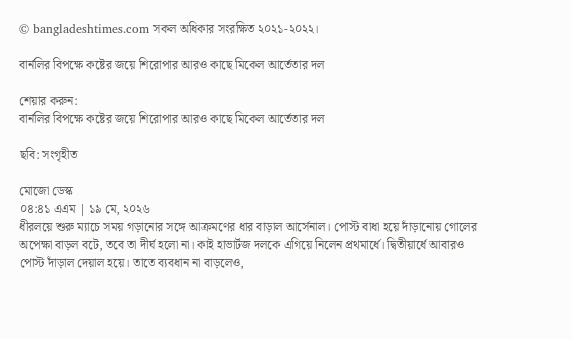© bangladeshtimes.com সকল অধিকার সংরক্ষিত ২০২১-২০২২।

বার্নলির বিপক্ষে কষ্টের জয়ে শিরোপার আরও কাছে মিকেল আর্তেতার দল

শেয়ার করুন:
বার্নলির বিপক্ষে কষ্টের জয়ে শিরোপার আরও কাছে মিকেল আর্তেতার দল

ছবি: সংগৃহীত

মোজো ডেস্ক
০৪:৪১ এএম | ১৯ মে, ২০২৬
ধীরলয়ে শুরু ম্যাচে সময় গড়ানোর সঙ্গে আক্রমণের ধার বাড়াল আর্সেনাল। পোস্ট বাধা হয়ে দাঁড়ানোয় গোলের অপেক্ষা বাড়ল বটে, তবে তা দীর্ঘ হলো না। কাই হাভার্টজ দলকে এগিয়ে নিলেন প্রথমার্ধে। দ্বিতীয়ার্ধে আবারও পোস্ট দাঁড়াল দেয়াল হয়ে। তাতে ব্যবধান না বাড়লেও,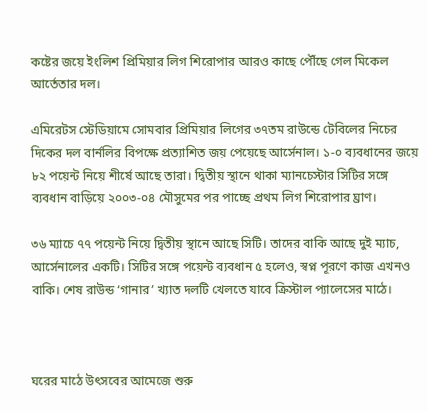কষ্টের জয়ে ইংলিশ প্রিমিয়ার লিগ শিরোপার আরও কাছে পৌঁছে গেল মিকেল আর্তেতার দল।

এমিরেটস স্টেডিয়ামে সোমবার প্রিমিয়ার লিগের ৩৭তম রাউন্ডে টেবিলের নিচের দিকের দল বার্নলির বিপক্ষে প্রত্যাশিত জয় পেয়েছে আর্সেনাল। ১-০ ব্যবধানের জয়ে ৮২ পয়েন্ট নিয়ে শীর্ষে আছে তারা। দ্বিতীয় স্থানে থাকা ম্যানচেস্টার সিটির সঙ্গে ব্যবধান বাড়িয়ে ২০০৩-০৪ মৌসুমের পর পাচ্ছে প্রথম লিগ শিরোপার ঘ্রাণ।

৩৬ ম্যাচে ৭৭ পয়েন্ট নিয়ে দ্বিতীয় স্থানে আছে সিটি। তাদের বাকি আছে দুই ম্যাচ, আর্সেনালের একটি। সিটির সঙ্গে পয়েন্ট ব্যবধান ৫ হলেও, স্বপ্ন পূরণে কাজ এখনও বাকি। শেষ রাউন্ড ‘গানার’ খ্যাত দলটি খেলতে যাবে ক্রিস্টাল প্যালেসের মাঠে।



ঘরের মাঠে উৎসবের আমেজে শুরু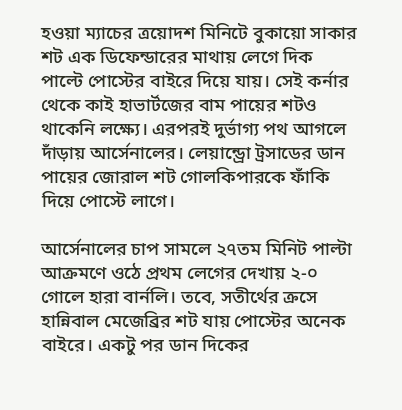হওয়া ম্যাচের ত্রয়োদশ মিনিটে বুকায়ো সাকার শট এক ডিফেন্ডারের মাথায় লেগে দিক পাল্টে পোস্টের বাইরে দিয়ে যায়। সেই কর্নার থেকে কাই হাভার্টজের বাম পায়ের শটও থাকেনি লক্ষ্যে। এরপরই দুর্ভাগ্য পথ আগলে দাঁড়ায় আর্সেনালের। লেয়ান্ড্রো ট্রসাডের ডান পায়ের জোরাল শট গোলকিপারকে ফাঁকি দিয়ে পোস্টে লাগে।

আর্সেনালের চাপ সামলে ২৭তম মিনিট পাল্টা আক্রমণে ওঠে প্রথম লেগের দেখায় ২-০ গোলে হারা বার্নলি। তবে, সতীর্থের ক্রসে হান্নিবাল মেজেব্রির শট যায় পোস্টের অনেক বাইরে। একটু পর ডান দিকের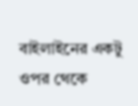বাইলাইনের একটু ওপর থেকে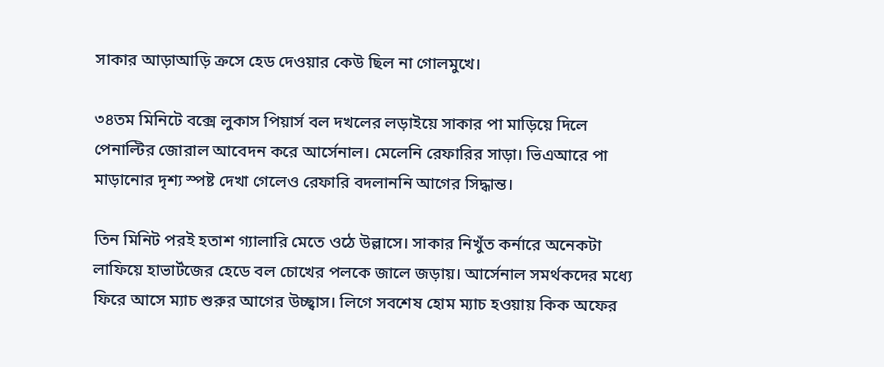সাকার আড়াআড়ি ক্রসে হেড দেওয়ার কেউ ছিল না গোলমুখে।

৩৪তম মিনিটে বক্সে লুকাস পিয়ার্স বল দখলের লড়াইয়ে সাকার পা মাড়িয়ে দিলে পেনাল্টির জোরাল আবেদন করে আর্সেনাল। মেলেনি রেফারির সাড়া। ভিএআরে পা মাড়ানোর দৃশ্য স্পষ্ট দেখা গেলেও রেফারি বদলাননি আগের সিদ্ধান্ত।

তিন মিনিট পরই হতাশ গ্যালারি মেতে ওঠে উল্লাসে। সাকার নিখুঁত কর্নারে অনেকটা লাফিয়ে হাভার্টজের হেডে বল চোখের পলকে জালে জড়ায়। আর্সেনাল সমর্থকদের মধ্যে ফিরে আসে ম্যাচ শুরুর আগের উচ্ছ্বাস। লিগে সবশেষ হোম ম্যাচ হওয়ায় কিক অফের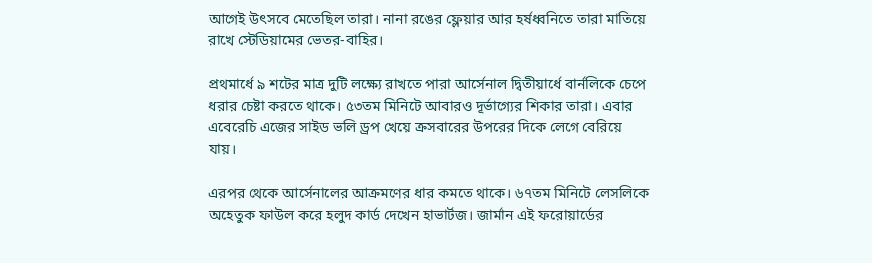আগেই উৎসবে মেতেছিল তারা। নানা রঙের ফ্লেয়ার আর হর্ষধ্বনিতে তারা মাতিয়ে রাখে স্টেডিয়ামের ভেতর-বাহির।

প্রথমার্ধে ৯ শটের মাত্র দুটি লক্ষ্যে রাখতে পারা আর্সেনাল দ্বিতীয়ার্ধে বার্নলিকে চেপে ধরার চেষ্টা করতে থাকে। ৫৩তম মিনিটে আবারও দূর্ভাগ্যের শিকার তারা। এবার এবেরেচি এজের সাইড ভলি ড্রপ খেয়ে ক্রসবারের উপরের দিকে লেগে বেরিয়ে যায়।

এরপর থেকে আর্সেনালের আক্রমণের ধার কমতে থাকে। ৬৭তম মিনিটে লেসলিকে অহেতুক ফাউল করে হলুদ কার্ড দেখেন হাভার্টজ। জার্মান এই ফরোয়ার্ডের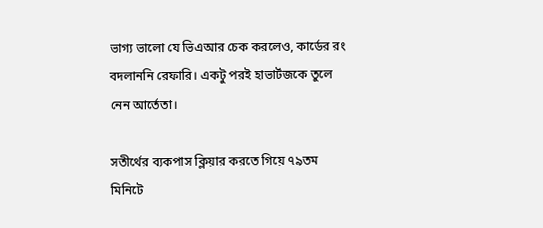ভাগ্য ভালো যে ভিএআর চেক করলেও, কার্ডের রং বদলাননি রেফারি। একটু পরই হাভার্টজকে তুলে নেন আর্তেতা।

সতীর্থের ব্যকপাস ক্লিয়ার করতে গিয়ে ৭৯তম মিনিটে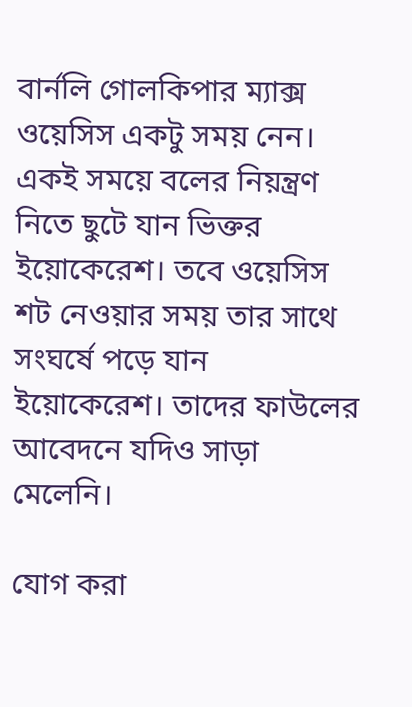বার্নলি গোলকিপার ম্যাক্স ওয়েসিস একটু সময় নেন। একই সময়ে বলের নিয়ন্ত্রণ নিতে ছুটে যান ভিক্তর ইয়োকেরেশ। তবে ওয়েসিস শট নেওয়ার সময় তার সাথে সংঘর্ষে পড়ে যান ইয়োকেরেশ। তাদের ফাউলের আবেদনে যদিও সাড়া মেলেনি।

যোগ করা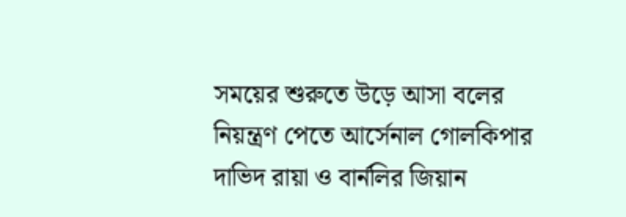সময়ের শুরুতে উড়ে আসা বলের নিয়ন্ত্রণ পেতে আর্সেনাল গোলকিপার দাভিদ রায়া ও বার্নলির জিয়ান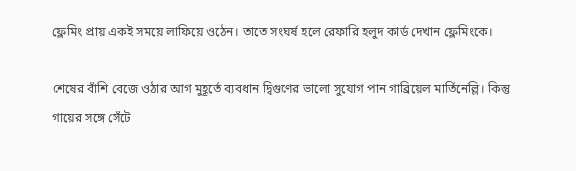ফ্লেমিং প্রায় একই সময়ে লাফিয়ে ওঠেন। তাতে সংঘর্ষ হলে রেফারি হলুদ কার্ড দেখান ফ্লেমিংকে।

শেষের বাঁশি বেজে ওঠার আগ মুহূর্তে ব্যবধান দ্বিগুণের ভালো সুযোগ পান গাব্রিয়েল মার্তিনেল্লি। কিন্তু গায়ের সঙ্গে সেঁটে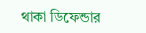থাকা ডিফেন্ডার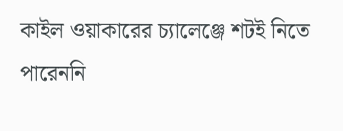কাইল ওয়াকারের চ্যালেঞ্জে শটই নিতে পারেননি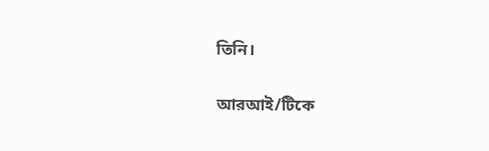তিনি।

আরআই/টিকে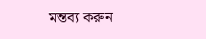মন্তব্য করুন